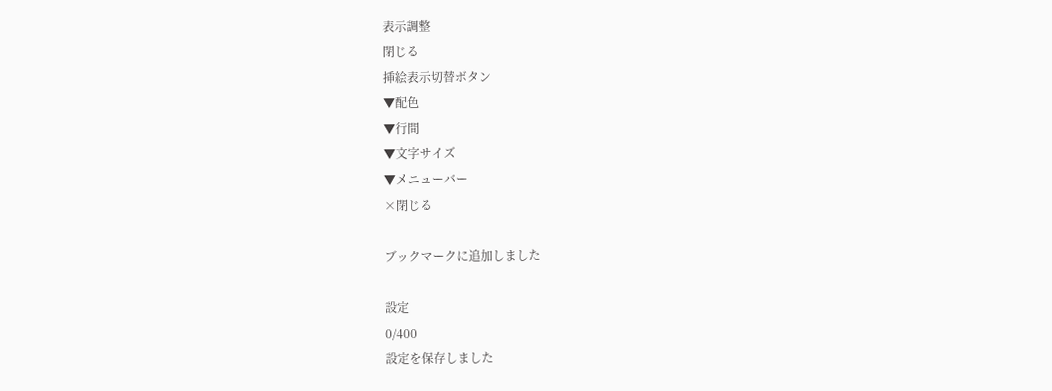表示調整
閉じる
挿絵表示切替ボタン
▼配色
▼行間
▼文字サイズ
▼メニューバー
×閉じる

ブックマークに追加しました

設定
0/400
設定を保存しました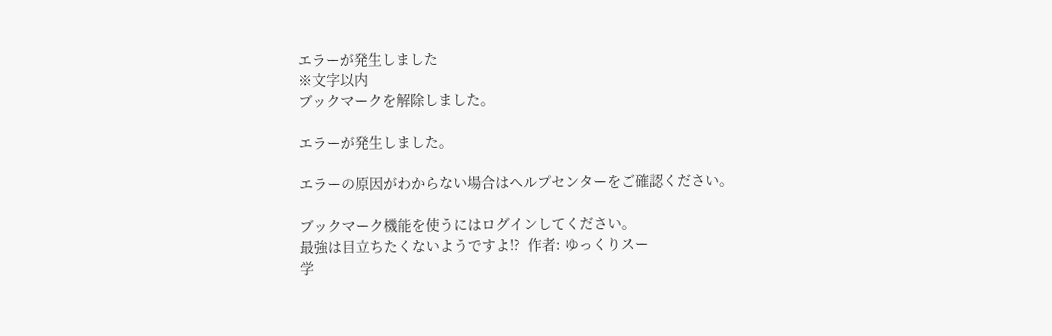エラーが発生しました
※文字以内
ブックマークを解除しました。

エラーが発生しました。

エラーの原因がわからない場合はヘルプセンターをご確認ください。

ブックマーク機能を使うにはログインしてください。
最強は目立ちたくないようですよ!?  作者: ゆっくりスー
学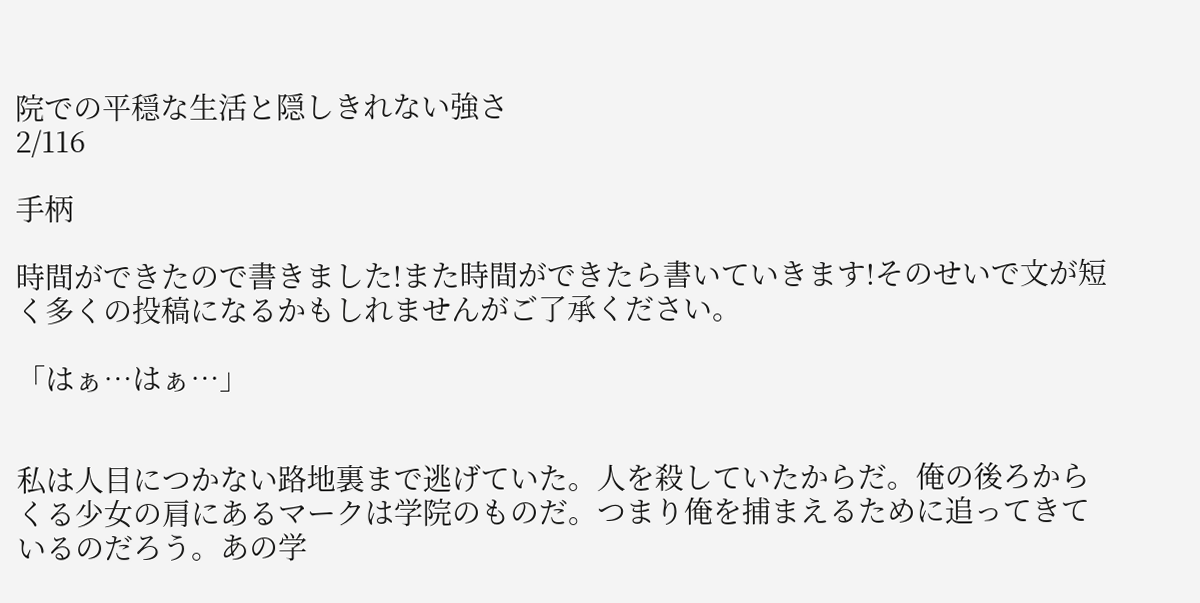院での平穏な生活と隠しきれない強さ
2/116

手柄

時間ができたので書きました!また時間ができたら書いていきます!そのせいで文が短く多くの投稿になるかもしれませんがご了承ください。

「はぁ…はぁ…」


私は人目につかない路地裏まで逃げていた。人を殺していたからだ。俺の後ろからくる少女の肩にあるマークは学院のものだ。つまり俺を捕まえるために追ってきているのだろう。あの学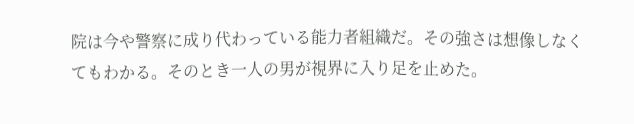院は今や警察に成り代わっている能力者組織だ。その強さは想像しなくてもわかる。そのとき一人の男が視界に入り足を止めた。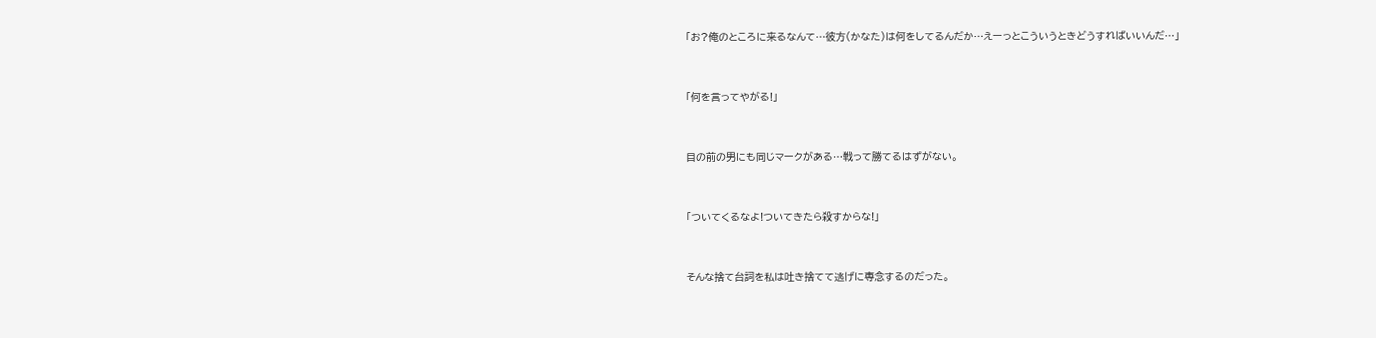「お?俺のところに来るなんて…彼方(かなた)は何をしてるんだか…えーっとこういうときどうすればいいんだ…」


「何を言ってやがる!」


目の前の男にも同じマークがある…戦って勝てるはずがない。


「ついてくるなよ!ついてきたら殺すからな!」


そんな捨て台詞を私は吐き捨てて逃げに専念するのだった。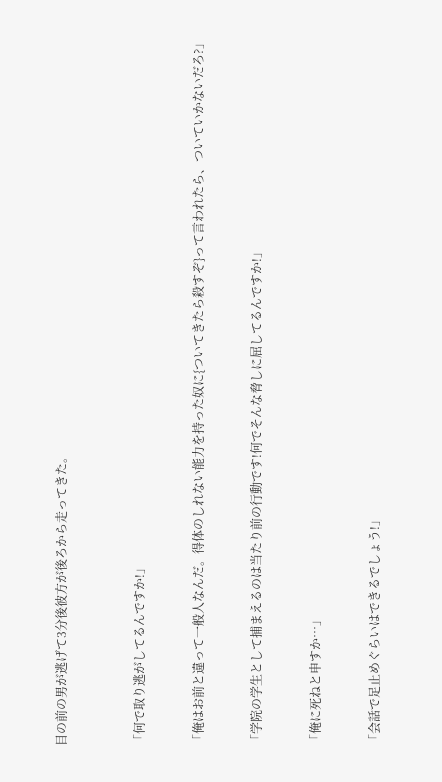目の前の男が逃げて3分後彼方が後ろから走ってきた。



「何で取り逃がしてるんですか!」


「俺はお前と違って一般人なんだ。得体のしれない能力を持った奴に{ついてきたら殺すぞ}って言われたら、ついていかないだろ?」


「学院の学生として捕まえるのは当たり前の行動です!何でそんな脅しに屈してるんですか!」


「俺に死ねと申すか…」


「会話で足止めぐらいはできるでしょう!」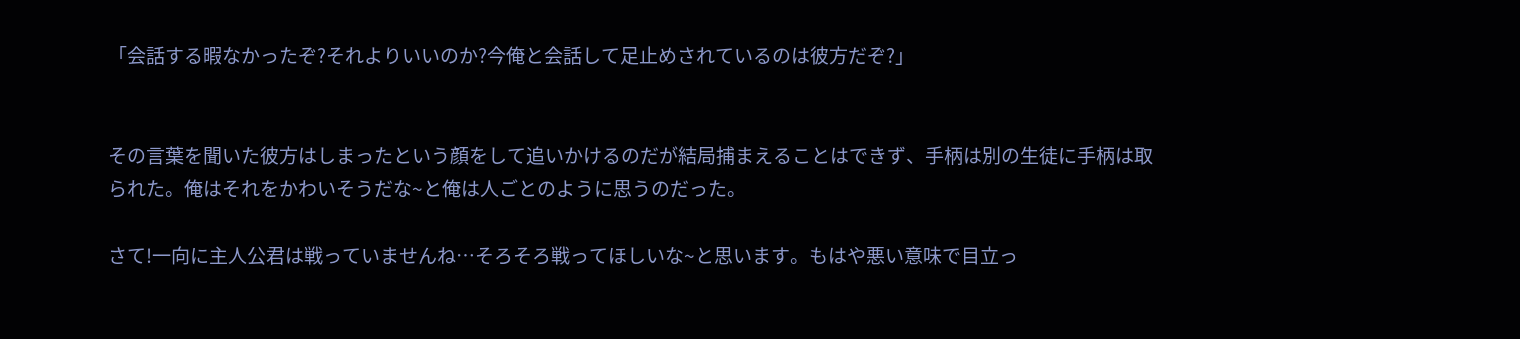「会話する暇なかったぞ?それよりいいのか?今俺と会話して足止めされているのは彼方だぞ?」


その言葉を聞いた彼方はしまったという顔をして追いかけるのだが結局捕まえることはできず、手柄は別の生徒に手柄は取られた。俺はそれをかわいそうだな~と俺は人ごとのように思うのだった。

さて!一向に主人公君は戦っていませんね…そろそろ戦ってほしいな~と思います。もはや悪い意味で目立っ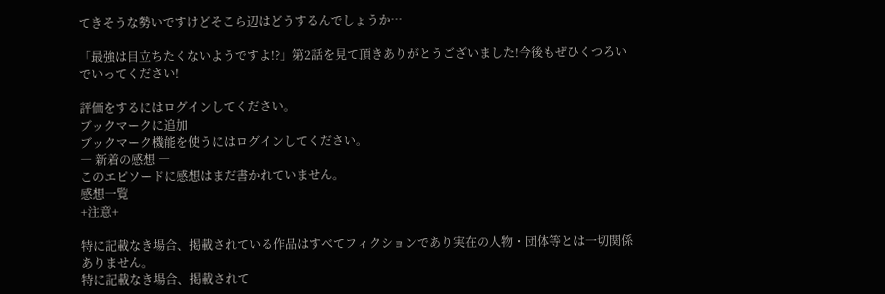てきそうな勢いですけどそこら辺はどうするんでしょうか…

「最強は目立ちたくないようですよ!?」第2話を見て頂きありがとうございました!今後もぜひくつろいでいってください!

評価をするにはログインしてください。
ブックマークに追加
ブックマーク機能を使うにはログインしてください。
― 新着の感想 ―
このエピソードに感想はまだ書かれていません。
感想一覧
+注意+

特に記載なき場合、掲載されている作品はすべてフィクションであり実在の人物・団体等とは一切関係ありません。
特に記載なき場合、掲載されて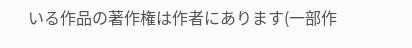いる作品の著作権は作者にあります(一部作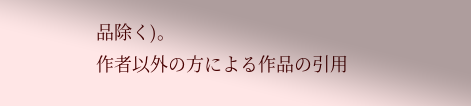品除く)。
作者以外の方による作品の引用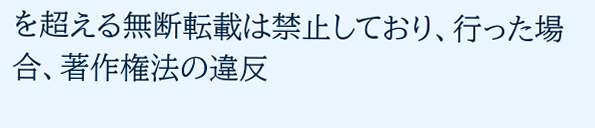を超える無断転載は禁止しており、行った場合、著作権法の違反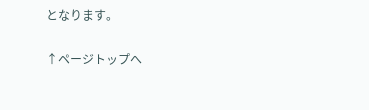となります。

↑ページトップへ